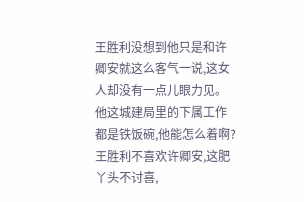王胜利没想到他只是和许卿安就这么客气一说,这女人却没有一点儿眼力见。
他这城建局里的下属工作都是铁饭碗,他能怎么着啊?
王胜利不喜欢许卿安,这肥丫头不讨喜,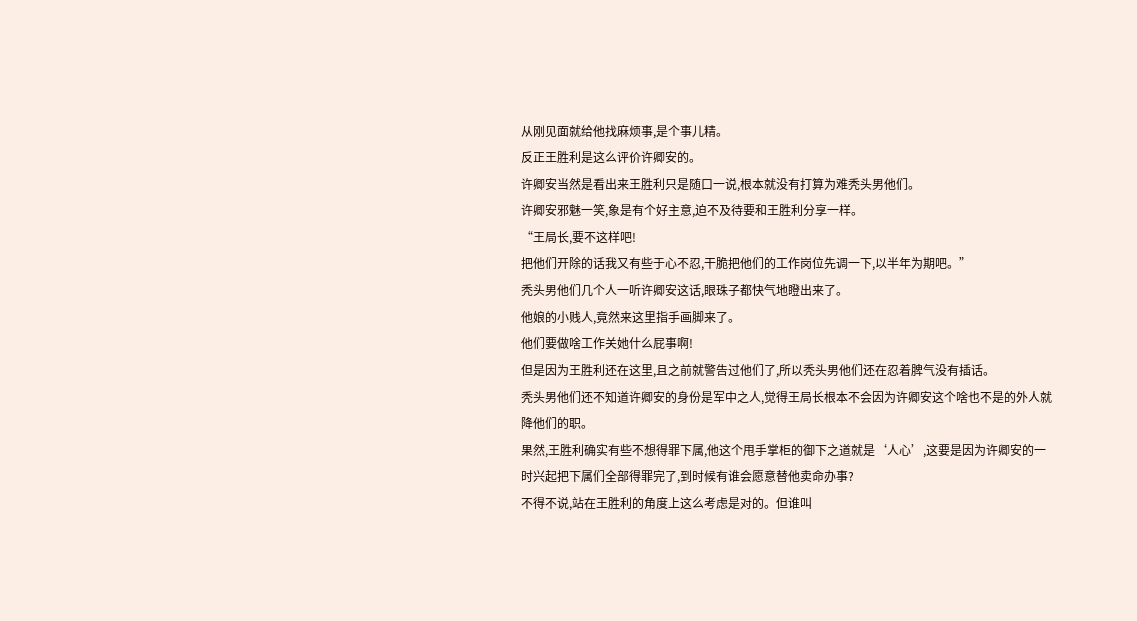从刚见面就给他找麻烦事,是个事儿精。
反正王胜利是这么评价许卿安的。
许卿安当然是看出来王胜利只是随口一说,根本就没有打算为难秃头男他们。
许卿安邪魅一笑,象是有个好主意,迫不及待要和王胜利分享一样。
“王局长,要不这样吧!
把他们开除的话我又有些于心不忍,干脆把他们的工作岗位先调一下,以半年为期吧。”
秃头男他们几个人一听许卿安这话,眼珠子都快气地瞪出来了。
他娘的小贱人,竟然来这里指手画脚来了。
他们要做啥工作关她什么屁事啊!
但是因为王胜利还在这里,且之前就警告过他们了,所以秃头男他们还在忍着脾气没有插话。
秃头男他们还不知道许卿安的身份是军中之人,觉得王局长根本不会因为许卿安这个啥也不是的外人就降他们的职。
果然,王胜利确实有些不想得罪下属,他这个甩手掌柜的御下之道就是‘人心’,这要是因为许卿安的一时兴起把下属们全部得罪完了,到时候有谁会愿意替他卖命办事?
不得不说,站在王胜利的角度上这么考虑是对的。但谁叫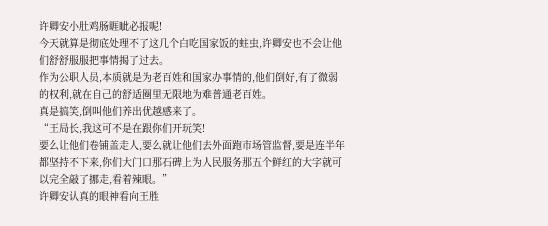许卿安小肚鸡肠睚眦必报呢!
今天就算是彻底处理不了这几个白吃国家饭的蛀虫,许卿安也不会让他们舒舒服服把事情揭了过去。
作为公职人员,本质就是为老百姓和国家办事情的,他们倒好,有了微弱的权利,就在自己的舒适圈里无限地为难普通老百姓。
真是搞笑,倒叫他们养出优越感来了。
“王局长,我这可不是在跟你们开玩笑!
要么让他们卷铺盖走人,要么就让他们去外面跑市场管监督,要是连半年都坚持不下来,你们大门口那石碑上为人民服务那五个鲜红的大字就可以完全敲了挪走,看着辣眼。”
许卿安认真的眼神看向王胜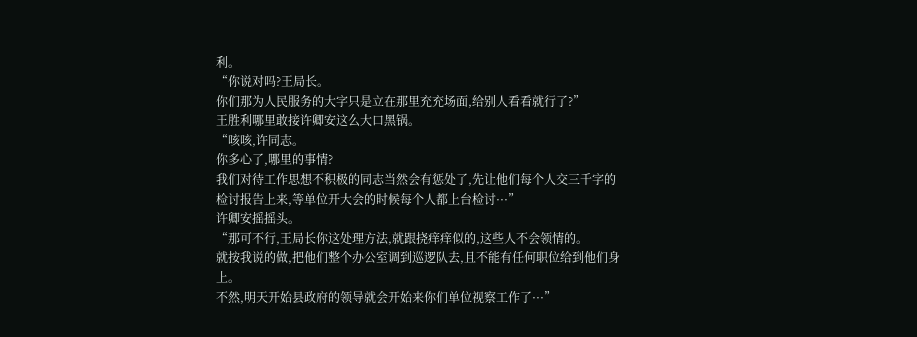利。
“你说对吗?王局长。
你们那为人民服务的大字只是立在那里充充场面,给别人看看就行了?”
王胜利哪里敢接许卿安这么大口黑锅。
“咳咳,许同志。
你多心了,哪里的事情?
我们对待工作思想不积极的同志当然会有惩处了,先让他们每个人交三千字的检讨报告上来,等单位开大会的时候每个人都上台检讨···”
许卿安摇摇头。
“那可不行,王局长你这处理方法,就跟挠痒痒似的,这些人不会领情的。
就按我说的做,把他们整个办公室调到巡逻队去,且不能有任何职位给到他们身上。
不然,明天开始县政府的领导就会开始来你们单位视察工作了···”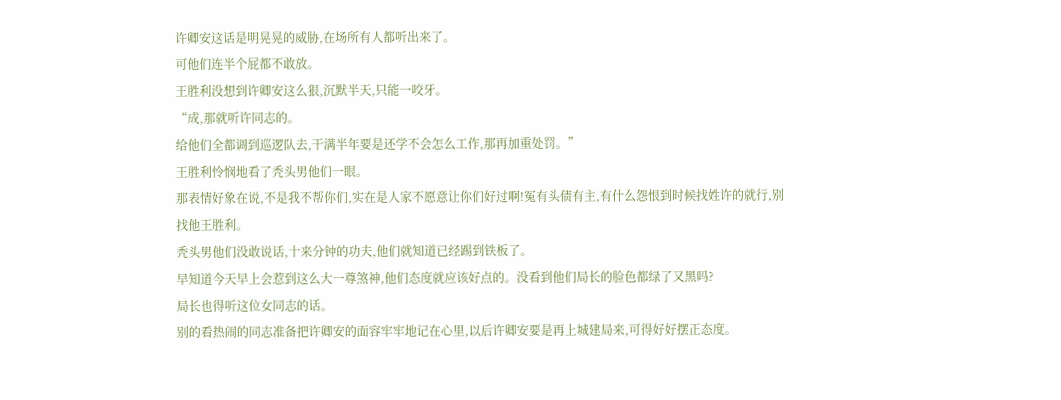许卿安这话是明晃晃的威胁,在场所有人都听出来了。
可他们连半个屁都不敢放。
王胜利没想到许卿安这么狠,沉默半天,只能一咬牙。
“成,那就听许同志的。
给他们全都调到巡逻队去,干满半年要是还学不会怎么工作,那再加重处罚。”
王胜利怜悯地看了秃头男他们一眼。
那表情好象在说,不是我不帮你们,实在是人家不愿意让你们好过啊!冤有头债有主,有什么怨恨到时候找姓许的就行,别找他王胜利。
秃头男他们没敢说话,十来分钟的功夫,他们就知道已经踢到铁板了。
早知道今天早上会惹到这么大一尊煞神,他们态度就应该好点的。没看到他们局长的脸色都绿了又黑吗?
局长也得听这位女同志的话。
别的看热闹的同志准备把许卿安的面容牢牢地记在心里,以后许卿安要是再上城建局来,可得好好摆正态度。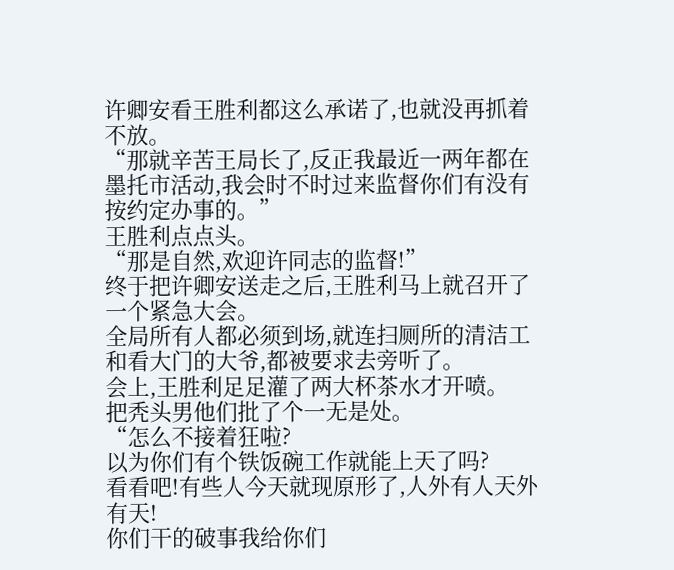许卿安看王胜利都这么承诺了,也就没再抓着不放。
“那就辛苦王局长了,反正我最近一两年都在墨托市活动,我会时不时过来监督你们有没有按约定办事的。”
王胜利点点头。
“那是自然,欢迎许同志的监督!”
终于把许卿安送走之后,王胜利马上就召开了一个紧急大会。
全局所有人都必须到场,就连扫厕所的清洁工和看大门的大爷,都被要求去旁听了。
会上,王胜利足足灌了两大杯茶水才开喷。
把秃头男他们批了个一无是处。
“怎么不接着狂啦?
以为你们有个铁饭碗工作就能上天了吗?
看看吧!有些人今天就现原形了,人外有人天外有天!
你们干的破事我给你们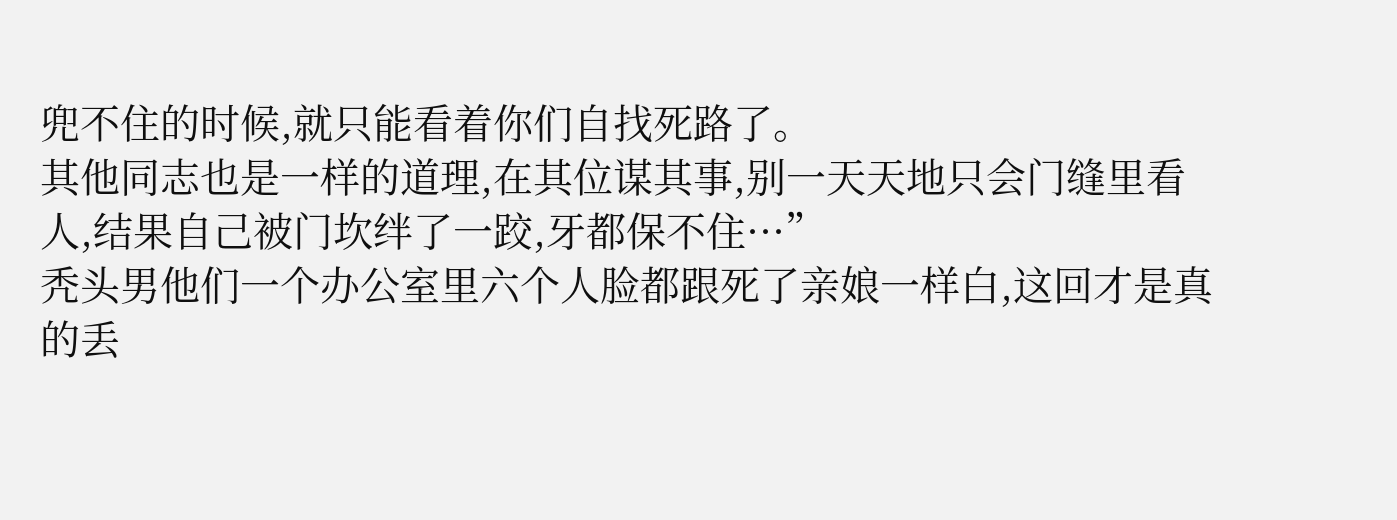兜不住的时候,就只能看着你们自找死路了。
其他同志也是一样的道理,在其位谋其事,别一天天地只会门缝里看人,结果自己被门坎绊了一跤,牙都保不住···”
秃头男他们一个办公室里六个人脸都跟死了亲娘一样白,这回才是真的丢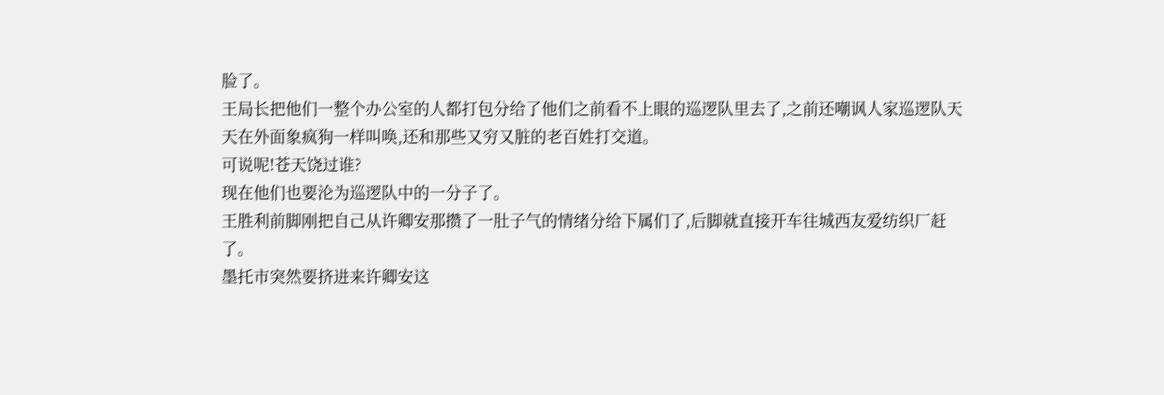脸了。
王局长把他们一整个办公室的人都打包分给了他们之前看不上眼的巡逻队里去了,之前还嘲讽人家巡逻队天天在外面象疯狗一样叫唤,还和那些又穷又脏的老百姓打交道。
可说呢!苍天饶过谁?
现在他们也要沦为巡逻队中的一分子了。
王胜利前脚刚把自己从许卿安那攒了一肚子气的情绪分给下属们了,后脚就直接开车往城西友爱纺织厂赶了。
墨托市突然要挤进来许卿安这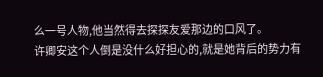么一号人物,他当然得去探探友爱那边的口风了。
许卿安这个人倒是没什么好担心的,就是她背后的势力有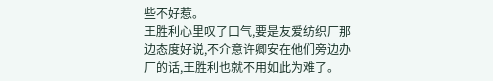些不好惹。
王胜利心里叹了口气,要是友爱纺织厂那边态度好说,不介意许卿安在他们旁边办厂的话,王胜利也就不用如此为难了。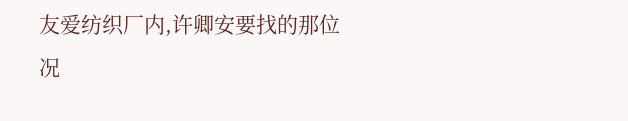友爱纺织厂内,许卿安要找的那位况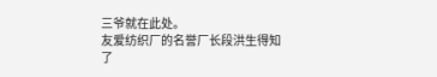三爷就在此处。
友爱纺织厂的名誉厂长段洪生得知了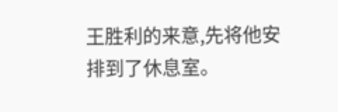王胜利的来意,先将他安排到了休息室。